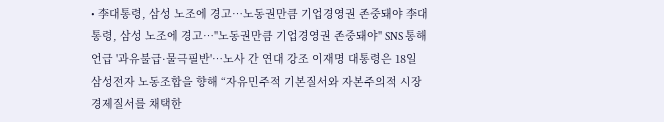• 李대통령, 삼성 노조에 경고…노동권만큼 기업경영권 존중돼야 李대통령, 삼성 노조에 경고…"노동권만큼 기업경영권 존중돼야" SNS 통해 언급 '과유불급·물극필반'…노사 간 연대 강조 이재명 대통령은 18일 삼성전자 노동조합을 향해 “자유민주적 기본질서와 자본주의적 시장경제질서를 채택한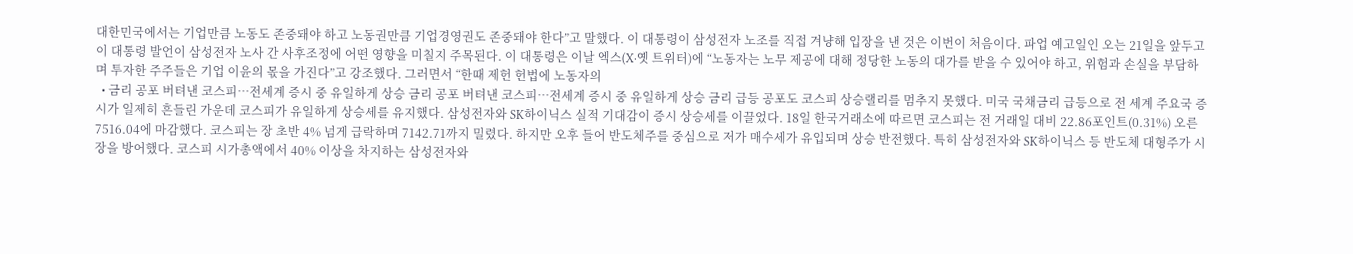대한민국에서는 기업만큼 노동도 존중돼야 하고 노동권만큼 기업경영권도 존중돼야 한다”고 말했다. 이 대통령이 삼성전자 노조를 직접 겨냥해 입장을 낸 것은 이번이 처음이다. 파업 예고일인 오는 21일을 앞두고 이 대통령 발언이 삼성전자 노사 간 사후조정에 어떤 영향을 미칠지 주목된다. 이 대통령은 이날 엑스(X·옛 트위터)에 “노동자는 노무 제공에 대해 정당한 노동의 대가를 받을 수 있어야 하고, 위험과 손실을 부담하며 투자한 주주들은 기업 이윤의 몫을 가진다”고 강조했다. 그러면서 “한때 제헌 헌법에 노동자의
  • 금리 공포 버텨낸 코스피…전세계 증시 중 유일하게 상승 금리 공포 버텨낸 코스피…전세계 증시 중 유일하게 상승 금리 급등 공포도 코스피 상승랠리를 멈추지 못했다. 미국 국채금리 급등으로 전 세계 주요국 증시가 일제히 흔들린 가운데 코스피가 유일하게 상승세를 유지했다. 삼성전자와 SK하이닉스 실적 기대감이 증시 상승세를 이끌었다. 18일 한국거래소에 따르면 코스피는 전 거래일 대비 22.86포인트(0.31%) 오른 7516.04에 마감했다. 코스피는 장 초반 4% 넘게 급락하며 7142.71까지 밀렸다. 하지만 오후 들어 반도체주를 중심으로 저가 매수세가 유입되며 상승 반전했다. 특히 삼성전자와 SK하이닉스 등 반도체 대형주가 시장을 방어했다. 코스피 시가총액에서 40% 이상을 차지하는 삼성전자와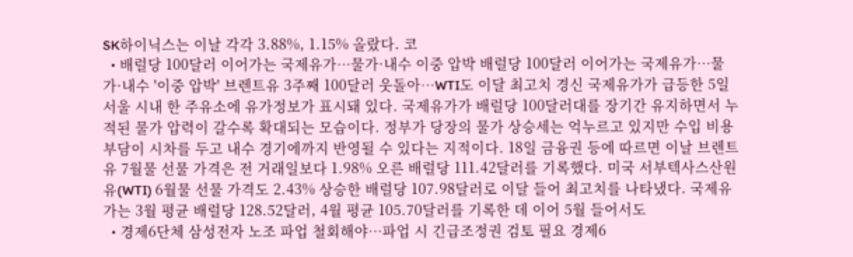SK하이닉스는 이날 각각 3.88%, 1.15% 올랐다. 코
  • 배럴당 100달러 이어가는 국제유가…물가·내수 이중 압박 배럴당 100달러 이어가는 국제유가…물가·내수 '이중 압박' 브렌트유 3주째 100달러 웃돌아…WTI도 이달 최고치 경신 국제유가가 급등한 5일 서울 시내 한 주유소에 유가정보가 표시돼 있다. 국제유가가 배럴당 100달러대를 장기간 유지하면서 누적된 물가 압력이 갈수록 확대되는 모습이다. 정부가 당장의 물가 상승세는 억누르고 있지만 수입 비용 부담이 시차를 두고 내수 경기에까지 반영될 수 있다는 지적이다. 18일 금융권 등에 따르면 이날 브렌트유 7월물 선물 가격은 전 거래일보다 1.98% 오른 배럴당 111.42달러를 기록했다. 미국 서부텍사스산원유(WTI) 6월물 선물 가격도 2.43% 상승한 배럴당 107.98달러로 이달 들어 최고치를 나타냈다. 국제유가는 3월 평균 배럴당 128.52달러, 4월 평균 105.70달러를 기록한 데 이어 5월 들어서도
  • 경제6단체 삼성전자 노조 파업 철회해야…파업 시 긴급조정권 검토 필요 경제6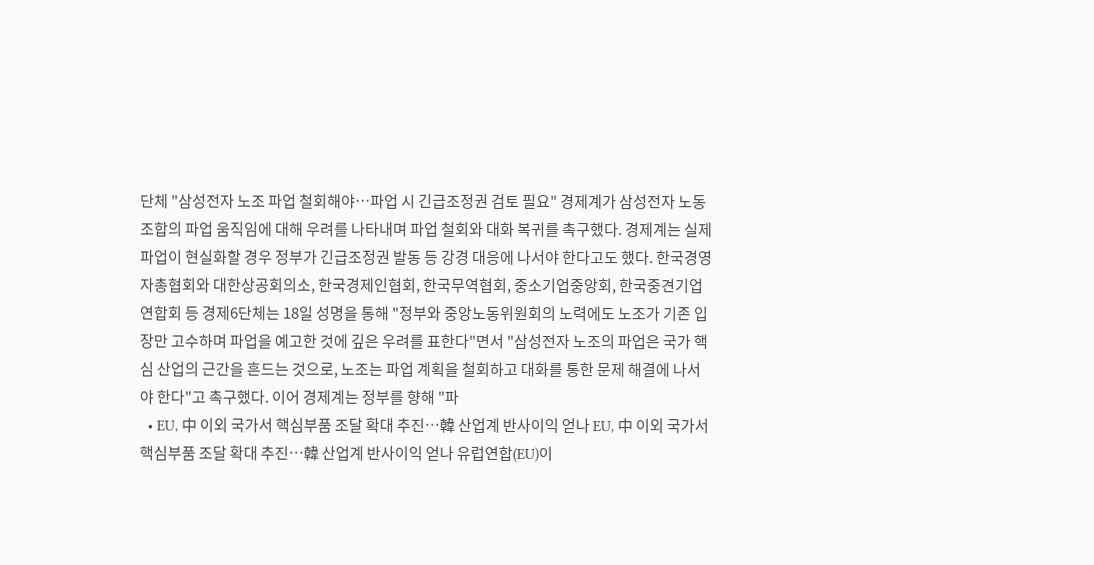단체 "삼성전자 노조 파업 철회해야…파업 시 긴급조정권 검토 필요" 경제계가 삼성전자 노동조합의 파업 움직임에 대해 우려를 나타내며 파업 철회와 대화 복귀를 촉구했다. 경제계는 실제 파업이 현실화할 경우 정부가 긴급조정권 발동 등 강경 대응에 나서야 한다고도 했다. 한국경영자총협회와 대한상공회의소, 한국경제인협회, 한국무역협회, 중소기업중앙회, 한국중견기업연합회 등 경제6단체는 18일 성명을 통해 "정부와 중앙노동위원회의 노력에도 노조가 기존 입장만 고수하며 파업을 예고한 것에 깊은 우려를 표한다"면서 "삼성전자 노조의 파업은 국가 핵심 산업의 근간을 흔드는 것으로, 노조는 파업 계획을 철회하고 대화를 통한 문제 해결에 나서야 한다"고 촉구했다. 이어 경제계는 정부를 향해 "파
  • EU, 中 이외 국가서 핵심부품 조달 확대 추진…韓 산업계 반사이익 얻나 EU, 中 이외 국가서 핵심부품 조달 확대 추진…韓 산업계 반사이익 얻나 유럽연합(EU)이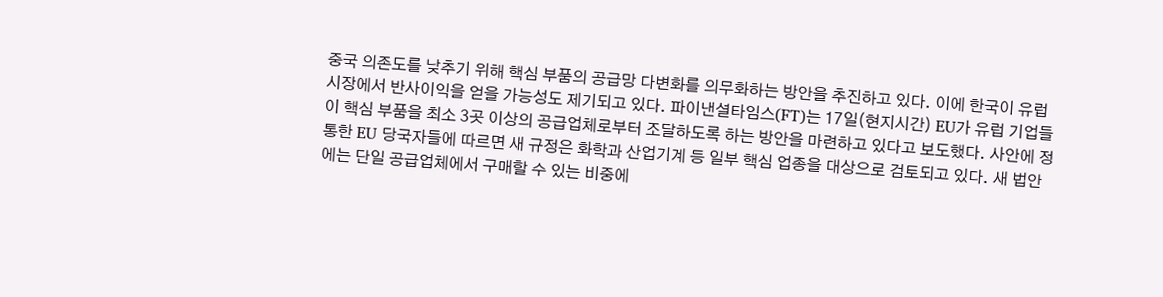중국 의존도를 낮추기 위해 핵심 부품의 공급망 다변화를 의무화하는 방안을 추진하고 있다. 이에 한국이 유럽 시장에서 반사이익을 얻을 가능성도 제기되고 있다. 파이낸셜타임스(FT)는 17일(현지시간) EU가 유럽 기업들이 핵심 부품을 최소 3곳 이상의 공급업체로부터 조달하도록 하는 방안을 마련하고 있다고 보도했다. 사안에 정통한 EU 당국자들에 따르면 새 규정은 화학과 산업기계 등 일부 핵심 업종을 대상으로 검토되고 있다. 새 법안에는 단일 공급업체에서 구매할 수 있는 비중에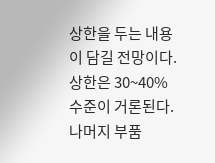상한을 두는 내용이 담길 전망이다. 상한은 30~40% 수준이 거론된다. 나머지 부품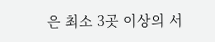은 최소 3곳 이상의 서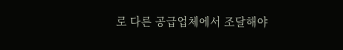로 다른 공급업체에서 조달해야